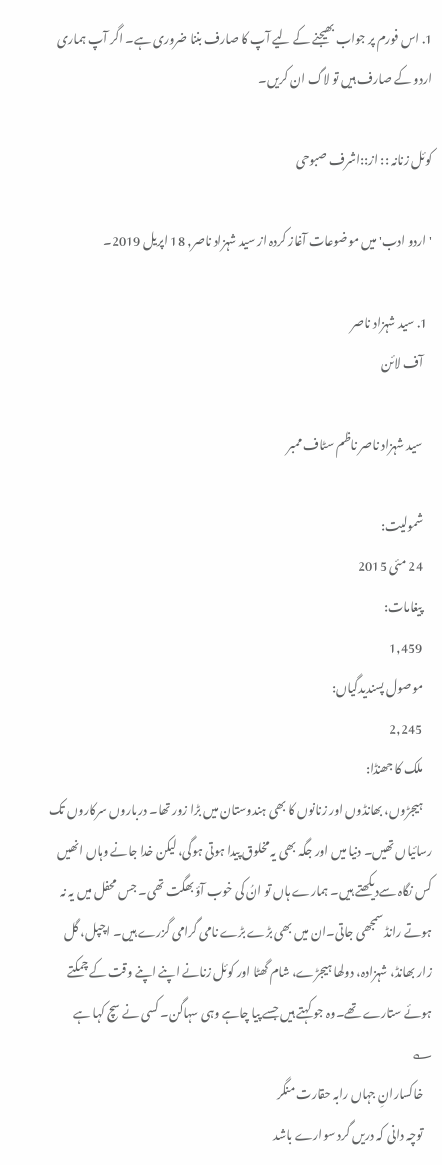1. اس فورم پر جواب بھیجنے کے لیے آپ کا صارف بننا ضروری ہے۔ اگر آپ ہماری اردو کے صارف ہیں تو لاگ ان کریں۔

کوئل زنانہ :: از::اشرف صبوحی

'اردو ادب' میں موضوعات آغاز کردہ از سید شہزاد ناصر, 18 اپریل 2019۔

  1. سید شہزاد ناصر
    آف لائن

    سید شہزاد ناصر ناظم سٹاف ممبر

    شمولیت:
    24 مئی 2015
    پیغامات:
    1,459
    موصول پسندیدگیاں:
    2,245
    ملک کا جھنڈا:
    ہیجڑوں، بھانڈوں اور زنانوں کا بھی ہندوستان میں بڑا زور تھا۔ درباروں سرکاروں تک رسائیاں تھیں۔ دنیا میں اور جگہ بھی یہ مخلوق پیدا ہوتی ہوگی، لیکن خدا جانے وہاں انھیں کس نگاہ سےدیکھتے ہیں۔ ہمارے ہاں تو انُ کی خوب آؤ بھگت تھی۔ جس محفل میں یہ نہ ہوتے رانڈ سمجھی جاتی۔ان میں بھی بڑے بڑے نامی گرامی گزرے ہیں۔ اچپل، گل زار بھانڈ، شہزادہ، دولھا ہیجڑے، شام گھٹا اور کوئل زنانے اپنے اپنے وقت کے چمکتے ہوئے ستارے تھے۔وہ جو کہتے ہیں جسے پیا چاہے وہی سہاگن۔ کسی نے سچ کہا ہے ؎
    خاکسارانِ جہاں رابہ حقارت منگر
    توچہ دانی کہ دریں گرد سوارے باشد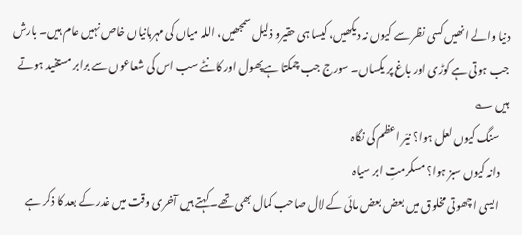دنیا والے انھیں کسی نظر سے کیوں نہ دیکھیں، کیسا ہی حقیرو ذلیل سمجھیں، اللہ میاں کی مہربانیاں خاص نہیں عام ہیں۔ بارش جب ہوتی ہے کوڑی اور باغ پر یکساں۔ سورج جب چمکتا ہےپھول اور کانٹے سب اس کی شعاعوں سے برابر مستفید ہوتے ہیں ؎
    سنگ کیوں لعل ہوا؟ نیّر اعظم کی نگاہ
    دانہ کیوں سبز ہوا؟ مسکرمتِ ابر سیاہ
    ایسی اچھوتی مخلوق میں بعض بعض مائی کے لال صاحب کمال بھی تھے۔ کہتے ہیں آخری وقت میں غدر کے بعد کا ذکر ہے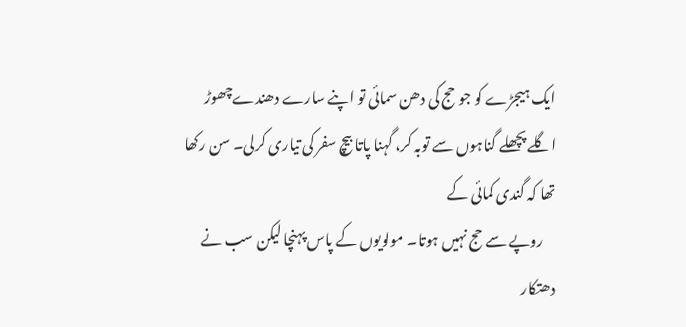ایک ہیجڑے کو جو حج کی دھن سمائی تو اپنے سارے دھندےچھوڑ اگلے پچھلے گناہوں سے توبہ کر، گہنا پاتا بیچ سفر کی تیاری کرلی۔ سن رکھا تھا کہ گندی کمائی کے
    روپے سے حج نہیں ہوتا۔ مولویوں کے پاس پہنچا لیکن سب نے دھتکار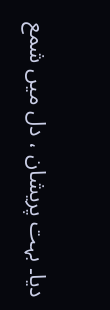دیا۔ بہت پریشان ، دل میں شمع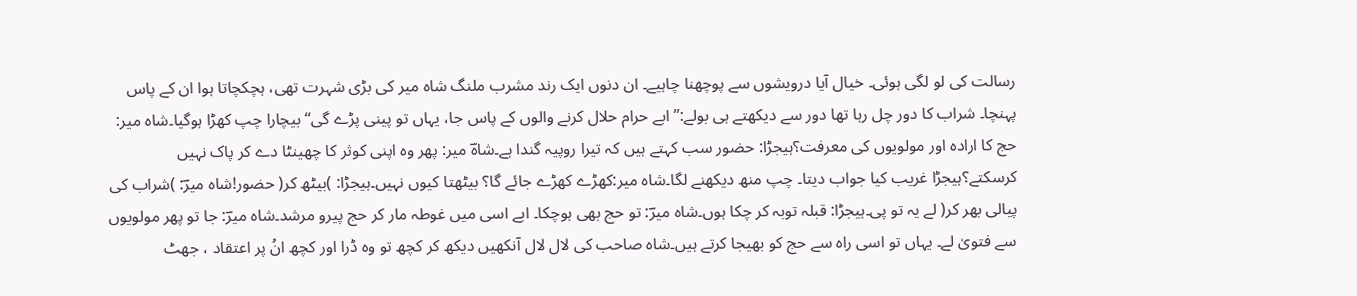رسالت کی لو لگی ہوئی۔ خیال آیا درویشوں سے پوچھنا چاہیے۔ ان دنوں ایک رند مشرب ملنگ شاہ میر کی بڑی شہرت تھی، ہچکچاتا ہوا ان کے پاس پہنچا۔ شراب کا دور چل رہا تھا دور سے دیکھتے ہی بولے:’’ابے حرام حلال کرنے والوں کے پاس جا، یہاں تو پینی پڑے گی‘‘ بیچارا چپ کھڑا ہوگیا۔شاہ میر: حج کا ارادہ اور مولویوں کی معرفت؟ہیجڑا: حضور سب کہتے ہیں کہ تیرا روپیہ گندا ہے۔شاہؔ میر: پھر وہ اپنی کوثر کا چھینٹا دے کر پاک نہیں کرسکتے؟ہیجڑا غریب کیا جواب دیتا۔ چپ منھ دیکھنے لگا۔شاہ میر:کھڑے کھڑے جائے گا؟ بیٹھتا کیوں نہیں۔ہیجڑا: )بیٹھ کر( حضور!شاہ میرؔ: )شراب کی پیالی بھر کر( لے یہ تو پی۔ہیجڑا: قبلہ توبہ کر چکا ہوں۔شاہ میرؔ: تو حج بھی ہوچکا۔ ابے اسی میں غوطہ مار کر حج پیرو مرشد۔شاہ میرؔ: جا تو پھر مولویوں سے فتویٰ لے۔ یہاں تو اسی راہ سے حج کو بھیجا کرتے ہیں۔شاہ صاحب کی لال لال آنکھیں دیکھ کر کچھ تو وہ ڈرا اور کچھ انُ پر اعتقاد ، جھٹ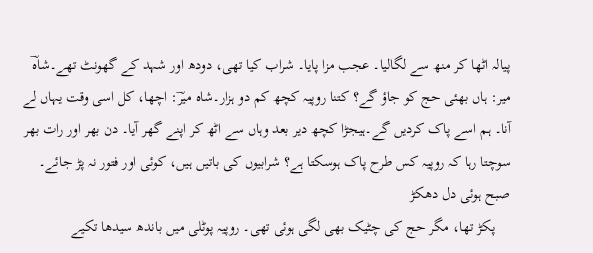پیالہ اٹھا کر منھ سے لگالیا۔ عجب مزا پایا۔ شراب کیا تھی، دودھ اور شہد کے گھونٹ تھے۔شاہؔ میر: ہاں بھئی حج کو جاؤ گے؟ کتنا روپیہ کچھ کم دو ہزار۔شاہ میرؔ: اچھا، کل اسی وقت یہاں لے آنا۔ ہم اسے پاک کردیں گے۔ہیجڑا کچھ دیر بعد وہاں سے اٹھ کر اپنے گھر آیا۔ دن بھر اور رات بھر سوچتا رہا کہ روپیہ کس طرح پاک ہوسکتا ہے؟ شرابیوں کی باتیں ہیں، کوئی اور فتور نہ پڑ جائے۔ صبح ہوئی دل دھکڑ
    پکڑ تھا، مگر حج کی چٹیک بھی لگی ہوئی تھی۔ روپیہ پوٹلی میں باندھ سیدھا تکیے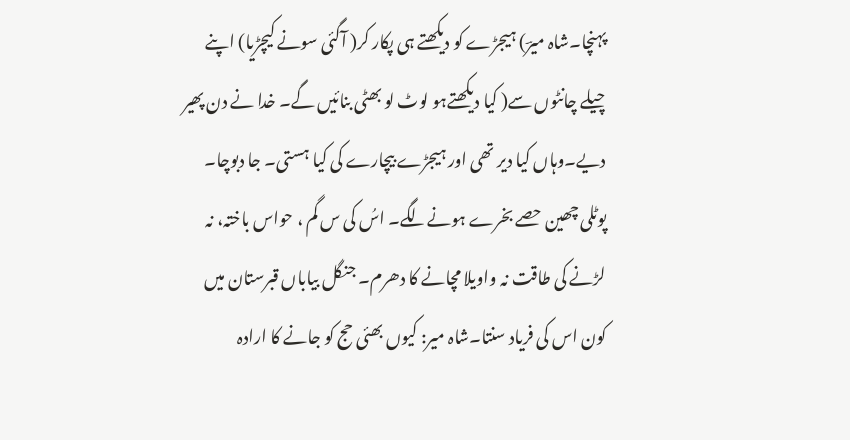پہنچا۔شاہ میرؔ) ہیجڑے کو دیکھتے ہی پکار کر( آگئی سونے کیچڑیا) اپنے چیلے چانٹوں سے( کیا دیکھتےہو لوٹ لو بھٹی بنائیں گے۔ خدا نے دن پھیر دیے۔وہاں کیا دیر تھی اور ہیجڑے بیچارے کی کیا ہستی۔ جا دبوچا۔ پوٹلی چھین حصے بخرے ہونےلگے۔ اسُ کی س گم ، حواس باختہ، نہ لڑنے کی طاقت نہ واویلا مچانے کا دھرم۔ جنگل بیاباں قبرستان میں کون اس کی فریاد سنتا۔شاہ میر: کیوں بھئی حج کو جانے کا ارادہ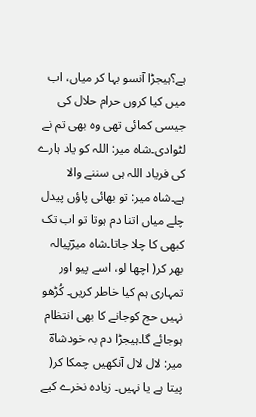ہے؟ہیجڑا آنسو بہا کر میاں، اب میں کیا کروں حرام حلال کی جیسی کمائی تھی وہ بھی تم نے لٹوادی۔شاہ میر: اللہ کو یاد ہارے کی فریاد اللہ ہی سننے والا ہے۔شاہ میر: تو بھائی پاؤں پیدل چلے میاں اتنا دم ہوتا تو اب تک کبھی کا چلا جاتا۔شاہ میرؔپیالہ بھر کر( اچھا لو، اسے پیو اور تمہاری ہم کیا خاطر کریں۔ کُڑھو نہیں حج کوجانے کا بھی انتظام ہوجائے گا۔ہیجڑا دم بہ خودشاہؔ میر: لال لال آنکھیں چمکا کر( پیتا ہے یا نہیں۔ زیادہ نخرے کیے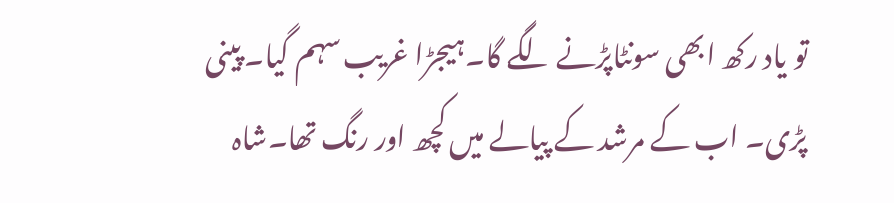تو یاد رکھ ابھی سونٹاپڑنے لگے گا۔ہیجڑا غریب سہم گیا۔ پینی پڑی۔ اب کے مرشد کے پیالے میں کچھ اور رنگ تھا۔شاہ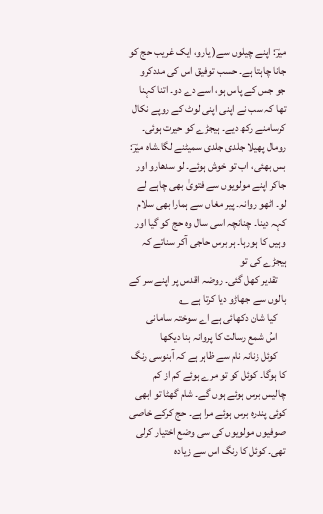میرؔ: اپنے چیلوں سے( یارو، ایک غریب حج کو جانا چاہتا ہے۔ حسب توفیق اس کی مددکرو جو جس کے پاس ہو، اسے دے دو۔ اتنا کہنا تھا کہ سب نے اپنی اپنی لوٹ کے روپے نکال کرسامنے رکھ دیے۔ ہیجڑے کو حیرت ہوئی۔ رومال پھیلا جلدی جلدی سمیٹنے لگا۔شاہ میرؔ: بس بھئی، اب تو خوش ہوئے۔ لو سدھارو اور جاکر اپنے مولویوں سے فتویٰ بھی چاہے لے لو۔ اٹھو روانہ۔ پیر مغاں سے ہمارا بھی سلام کہہ دینا۔ چنانچہ اسی سال وہ حج کو گیا اور وہیں کا ہورہا۔ ہر برس حاجی آکر سناتے کہ ہیجڑے کی تو
    تقدیر کھل گئی۔ روضہ اقدس پر اپنے سر کے بالوں سے جھاڑو دیا کرتا ہے ؎
    کیا شان دکھائی ہے اے سوختہ سامانی
    اسُ شمع رسالت کا پروانہ بنا دیکھا
    کوئل زنانہ نام سے ظاہر ہے کہ آبنوسی رنگ کا ہوگا۔ کوئل کو تو مرے ہوئے کم از کم چالیس برس ہوئے ہوں گے۔ شام گھٹا تو ابھی کوئی پندرہ برس ہوئے مرا ہے۔ حج کرکے خاصی صوفیوں مولویوں کی سی وضع اختیار کرلی تھی۔ کوئل کا رنگ اس سے زیادہ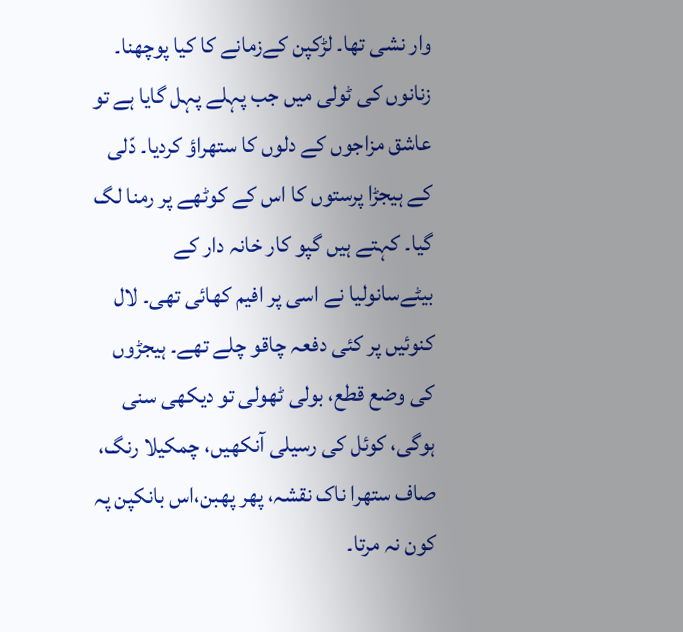وار نشی تھا۔ لڑکپن کےزمانے کا کیا پوچھنا۔ زنانوں کی ٹولی میں جب پہلے پہل گایا ہے تو عاشق مزاجوں کے دلوں کا ستھراؤ کردیا۔ دّلی کے ہیجڑا پرستوں کا اس کے کوٹھے پر رمنا لگ گیا۔ کہتے ہیں گپو کار خانہ دار کے بیٹےسانولیا نے اسی پر افیم کھائی تھی۔ لال کنوئیں پر کئی دفعہ چاقو چلے تھے۔ ہیجڑوں کی وضع قطع، بولی ٹھولی تو دیکھی سنی ہوگی، کوئل کی رسیلی آنکھیں، چمکیلا رنگ، صاف ستھرا ناک نقشہ، پھر پھبن،اس بانکپن پہ کون نہ مرتا۔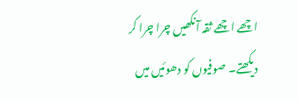اچھے اچھے ثقہ آنکھیں چرا چرا کر دیکھتے۔ صوفیوں کو دھوئیں میں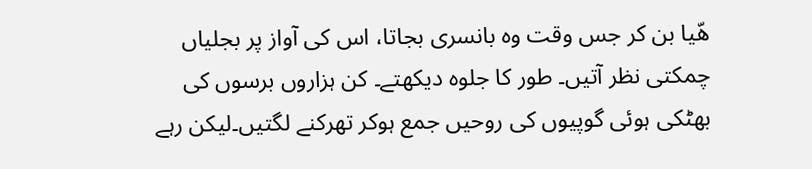ھّیا بن کر جس وقت وہ بانسری بجاتا، اس کی آواز پر بجلیاں چمکتی نظر آتیں۔ طور کا جلوہ دیکھتے۔ کن ہزاروں برسوں کی بھٹکی ہوئی گوپیوں کی روحیں جمع ہوکر تھرکنے لگتیں۔لیکن رہے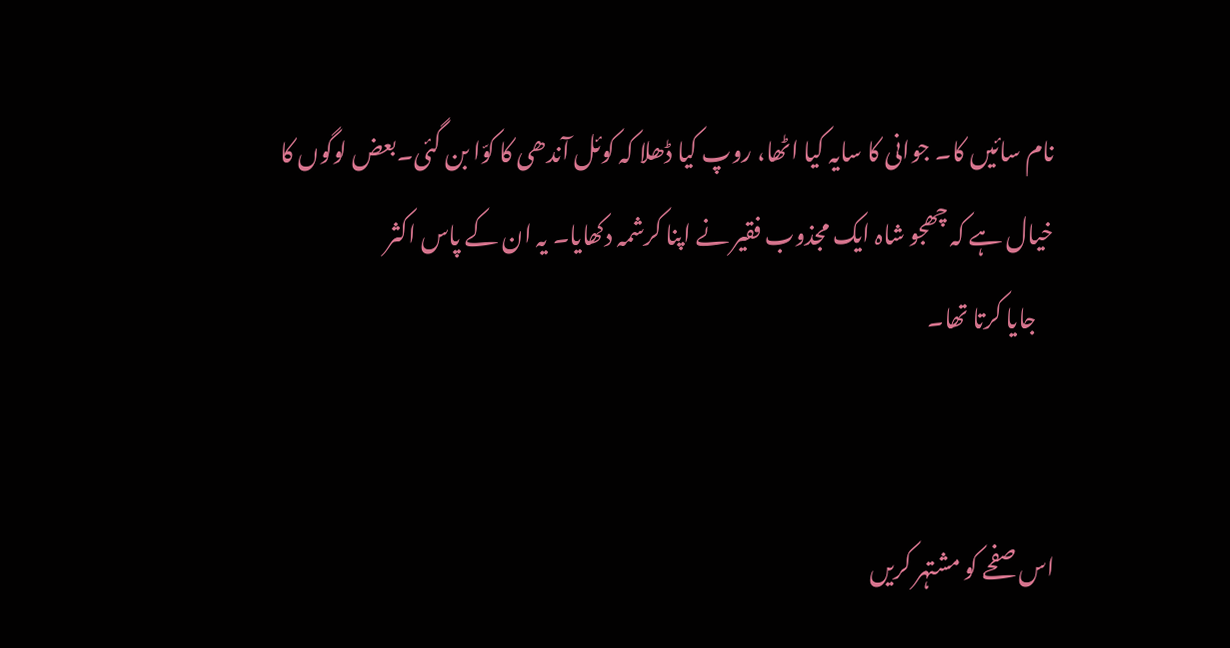نام سائیں کا۔ جوانی کا سایہ کیا اٹھا، روپ کیا ڈھلا کہ کوئل آندھی کا کوّا بن گئی۔بعض لوگوں کا خیال ہے کہ چھجو شاہ ایک مجذوب فقیر نے اپنا کرشمہ دکھایا۔ یہ ان کے پاس اکثر
    جایا کرتا تھا۔


اس صفحے کو مشتہر کریں